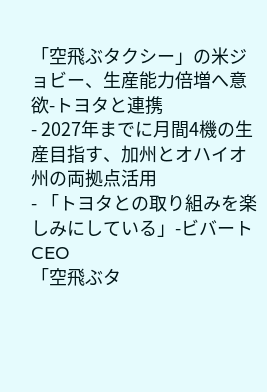「空飛ぶタクシー」の米ジョビー、生産能力倍増へ意欲-トヨタと連携
- 2027年までに月間4機の生産目指す、加州とオハイオ州の両拠点活用
- 「トヨタとの取り組みを楽しみにしている」-ビバートCEO
「空飛ぶタ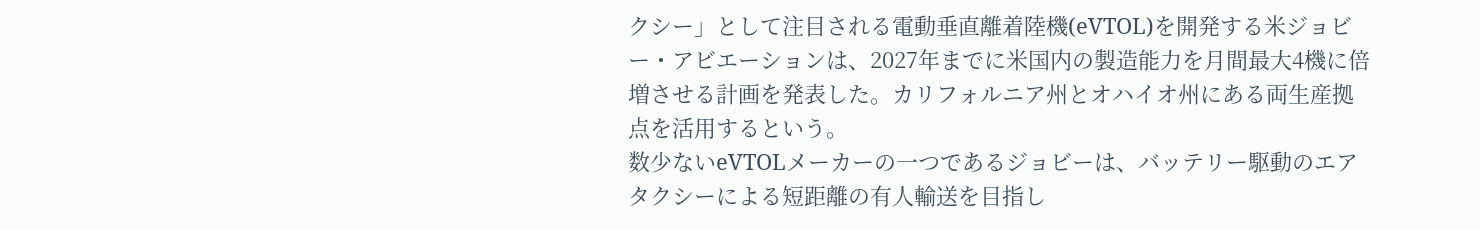クシー」として注目される電動垂直離着陸機(eVTOL)を開発する米ジョビー・アビエーションは、2027年までに米国内の製造能力を月間最大4機に倍増させる計画を発表した。カリフォルニア州とオハイオ州にある両生産拠点を活用するという。
数少ないeVTOLメーカーの一つであるジョビーは、バッテリー駆動のエアタクシーによる短距離の有人輸送を目指し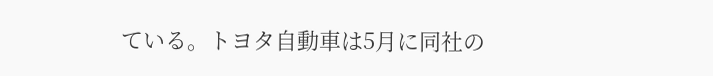ている。トヨタ自動車は5月に同社の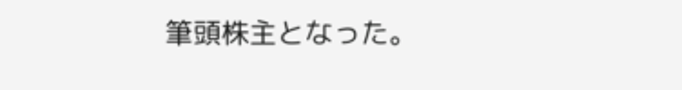筆頭株主となった。